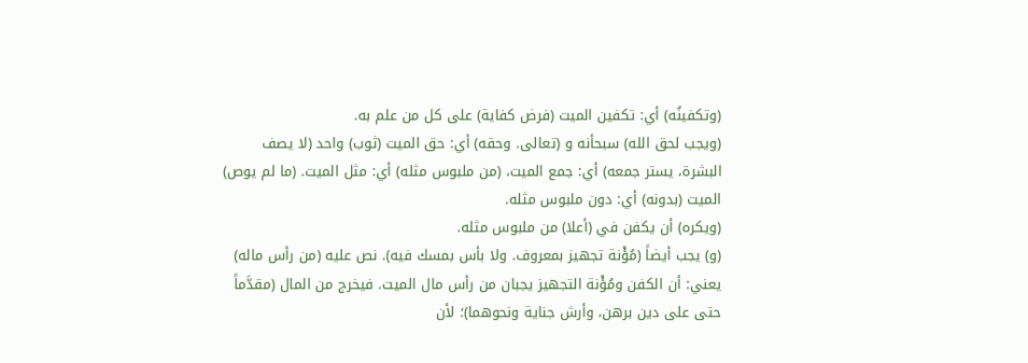(وتكفينُه) أي: تكفين الميت (فرض كفاية) على كل من علم به.
(ويجب لحق الله) سبحأنه و (تعالى. وحقه) أي: حق الميت (ثوب) واحد (لا يصف البشرة، يستر جمعه) أي: جمع الميت، (من ملبوس مثله) أي: مثل الميت. (ما لم يوص) الميت (بدونه) أي: دون ملبوس مثله.
(ويكره) أن يكفن في (أعلا) من ملبوس مثله.
(و) يجب أيضاً (مُؤْنة تجهيز بمعروف. ولا بأس بمسك فيه). نص عليه (من رأس ماله) يعني: أن الكفن ومُؤْنة التجهيز يجبان من رأس مال الميت. فيخرج من المال (مقدَّماً حتى على دين برهن، وأرش جناية ونحوهما)؛ لأن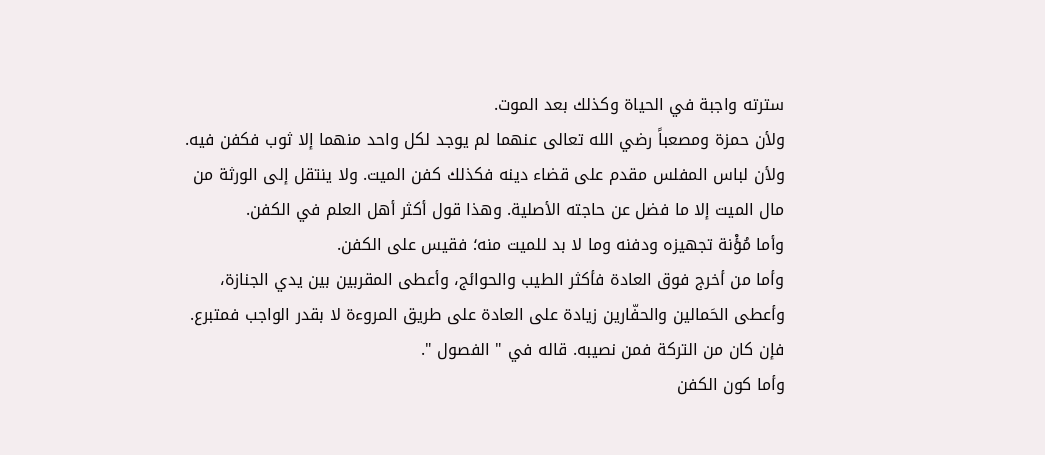سترته واجبة في الحياة وكذلك بعد الموت.
ولأن حمزة ومصعباً رضي الله تعالى عنهما لم يوجد لكل واحد منهما إلا ثوب فكفن فيه.
ولأن لباس المفلس مقدم على قضاء دينه فكذلك كفن الميت. ولا ينتقل إلى الورثة من مال الميت إلا ما فضل عن حاجته الأصلية. وهذا قول أكثر أهل العلم في الكفن.
وأما مُؤْنة تجهيزه ودفنه وما لا بد للميت منه؛ فقيس على الكفن.
وأما من أخرج فوق العادة فأكثر الطيب والحوائج، وأعطى المقربين بين يدي الجنازة، وأعطى الحَمالين والحفّارين زيادة على العادة على طريق المروءة لا بقدر الواجب فمتبرع. فإن كان من التركة فمن نصيبه. قاله في " الفصول ".
وأما كون الكفن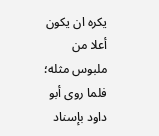يكره ان يكون أعلا من ملبوس مثله؛ فلما روى أبو داود بإسناد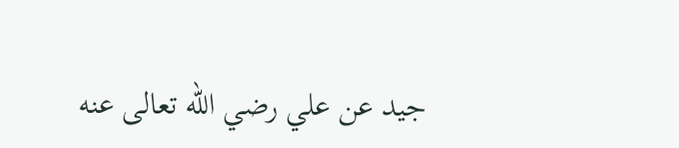جيد عن علي رضي الله تعالى عنه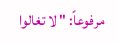مرفوعاً: " لا تغالوا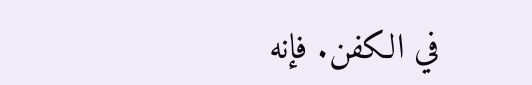في الكفن. فإنه